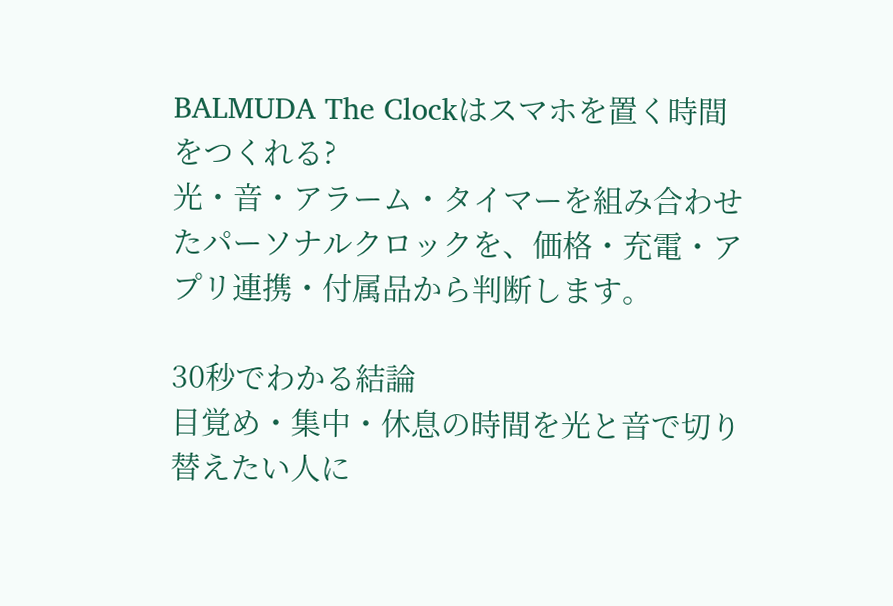BALMUDA The Clockはスマホを置く時間をつくれる?
光・音・アラーム・タイマーを組み合わせたパーソナルクロックを、価格・充電・アプリ連携・付属品から判断します。

30秒でわかる結論
目覚め・集中・休息の時間を光と音で切り替えたい人に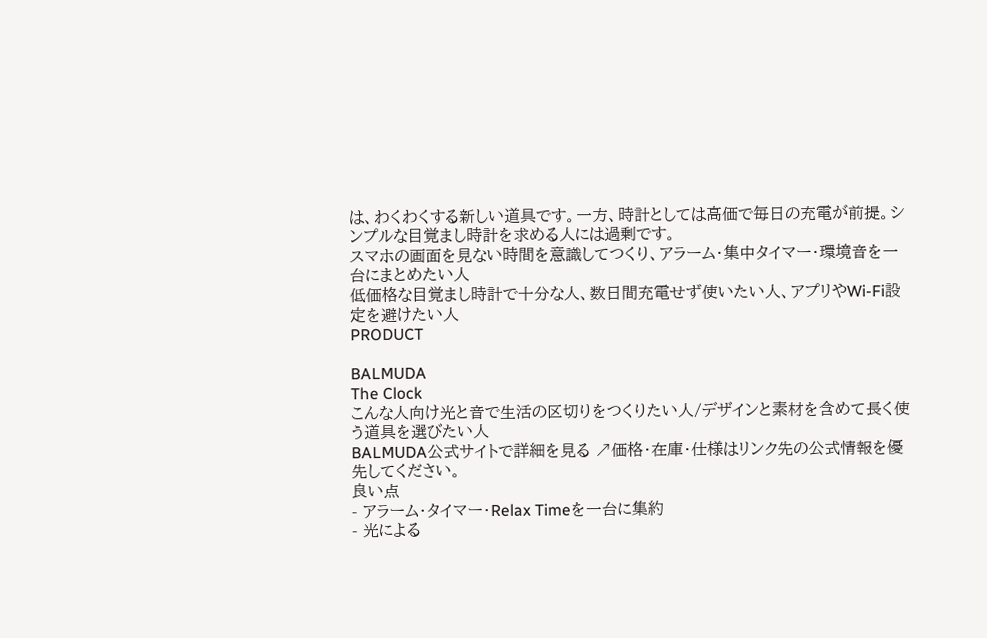は、わくわくする新しい道具です。一方、時計としては高価で毎日の充電が前提。シンプルな目覚まし時計を求める人には過剰です。
スマホの画面を見ない時間を意識してつくり、アラーム・集中タイマー・環境音を一台にまとめたい人
低価格な目覚まし時計で十分な人、数日間充電せず使いたい人、アプリやWi-Fi設定を避けたい人
PRODUCT

BALMUDA
The Clock
こんな人向け光と音で生活の区切りをつくりたい人/デザインと素材を含めて長く使う道具を選びたい人
BALMUDA公式サイトで詳細を見る ↗価格・在庫・仕様はリンク先の公式情報を優先してください。
良い点
- アラーム・タイマー・Relax Timeを一台に集約
- 光による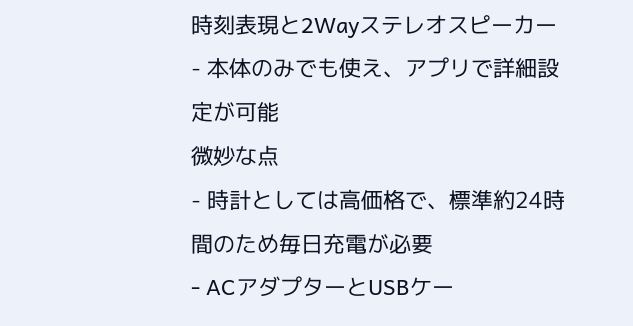時刻表現と2Wayステレオスピーカー
- 本体のみでも使え、アプリで詳細設定が可能
微妙な点
- 時計としては高価格で、標準約24時間のため毎日充電が必要
- ACアダプターとUSBケー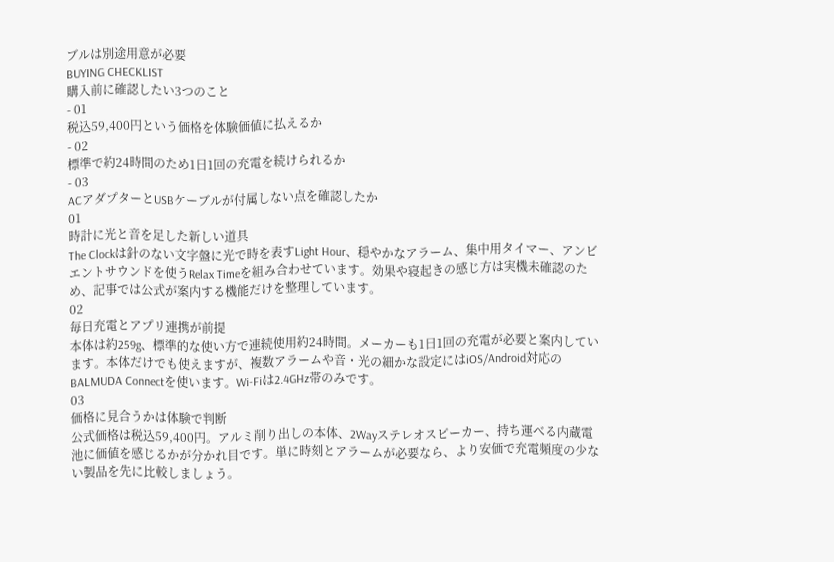ブルは別途用意が必要
BUYING CHECKLIST
購入前に確認したい3つのこと
- 01
税込59,400円という価格を体験価値に払えるか
- 02
標準で約24時間のため1日1回の充電を続けられるか
- 03
ACアダプターとUSBケーブルが付属しない点を確認したか
01
時計に光と音を足した新しい道具
The Clockは針のない文字盤に光で時を表すLight Hour、穏やかなアラーム、集中用タイマー、アンビエントサウンドを使うRelax Timeを組み合わせています。効果や寝起きの感じ方は実機未確認のため、記事では公式が案内する機能だけを整理しています。
02
毎日充電とアプリ連携が前提
本体は約259g、標準的な使い方で連続使用約24時間。メーカーも1日1回の充電が必要と案内しています。本体だけでも使えますが、複数アラームや音・光の細かな設定にはiOS/Android対応のBALMUDA Connectを使います。Wi-Fiは2.4GHz帯のみです。
03
価格に見合うかは体験で判断
公式価格は税込59,400円。アルミ削り出しの本体、2Wayステレオスピーカー、持ち運べる内蔵電池に価値を感じるかが分かれ目です。単に時刻とアラームが必要なら、より安価で充電頻度の少ない製品を先に比較しましょう。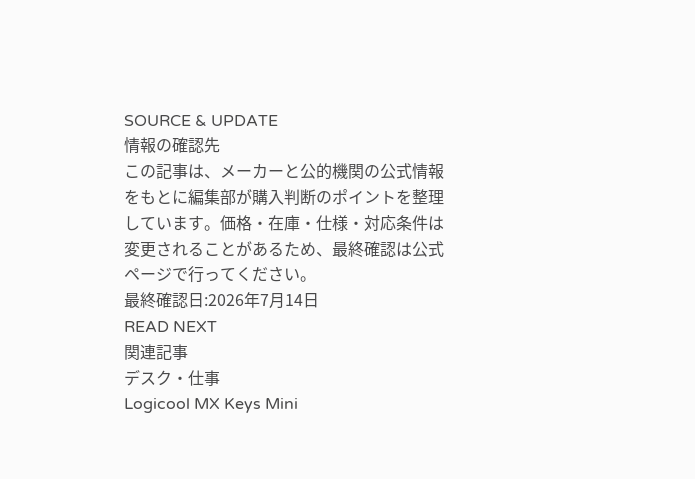SOURCE & UPDATE
情報の確認先
この記事は、メーカーと公的機関の公式情報をもとに編集部が購入判断のポイントを整理しています。価格・在庫・仕様・対応条件は変更されることがあるため、最終確認は公式ページで行ってください。
最終確認日:2026年7月14日
READ NEXT
関連記事
デスク・仕事
Logicool MX Keys Mini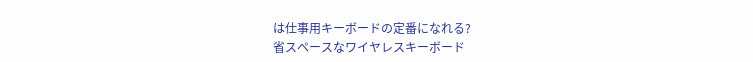は仕事用キーボードの定番になれる?
省スペースなワイヤレスキーボード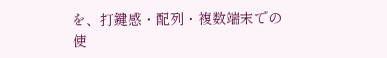を、打鍵感・配列・複数端末での使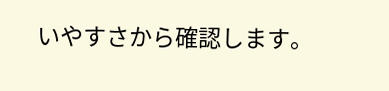いやすさから確認します。